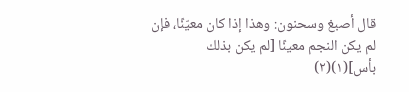قال أصبغ وسحنون: وهذا إذا كان معيّنًا، فإن لم يكن النجم معينًا [لم يكن بذلك بأس](١)(٢)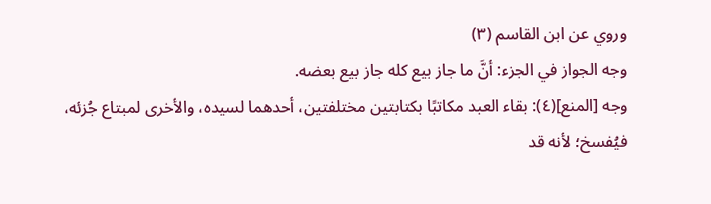وروي عن ابن القاسم (٣)
وجه الجواز في الجزء: أنَّ ما جاز بيع كله جاز بيع بعضه.
وجه [المنع](٤): بقاء العبد مكاتبًا بكتابتين مختلفتين، أحدهما لسيده، والأخرى لمبتاع جُزئه، فيُفسخ؛ لأنه قد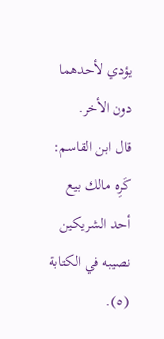يؤدي لأحدهما دون الأخر.
قال ابن القاسم: كَرِه مالك بيع أحد الشريكين نصيبه في الكتابة (٥).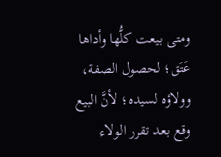ومتى بيعت كلُّها وأداها عَتَق؛ لحصول الصفة، وولاؤه لسيده؛ لأنَّ البيع وقع بعد تقرر الولاء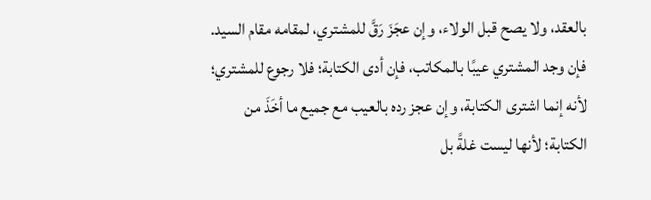بالعقد، ولا يصح قبل الولاء، وإن عجَزَ رَقَّ للمشتري، لمقامه مقام السيد.
فإن وجد المشتري عيبًا بالمكاتب، فإن أدى الكتابة؛ فلا رجوع للمشتري؛ لأنه إنما اشترى الكتابة، وإن عجز رده بالعيب مع جميع ما أخَذَ من الكتابة؛ لأنها ليست غلةً بل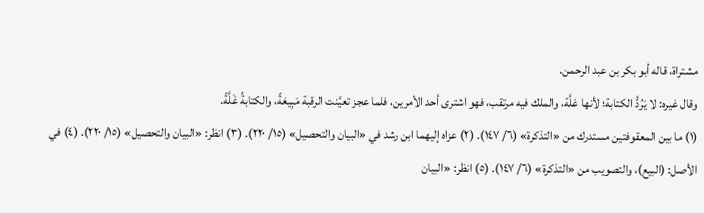مشتراة، قاله أبو بكر بن عبد الرحمن.
وقال غيره: لا يَرُدُّ الكتابة؛ لأنها غلَّة، والملك فيه مرتقب، فهو اشترى أحد الأمرين، فلما عجز تعيَّنت الرقبة مَبِيعَةً، والكتابةُ غَلَّةً.
(١) ما بين المعقوفتين مستدرك من «التذكرة» (٦/ ١٤٧). (٢) عزاه إليهما ابن رشد في «البيان والتحصيل» (١٥/ ٢٢٠). (٣) انظر: «البيان والتحصيل» (١٥/ ٢٢٠). (٤) في الأصل: (البيع)، والتصويب من «التذكرة» (٦/ ١٤٧). (٥) انظر: «البيان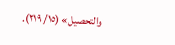والتحصيل» (١٥/ ٢١٩).